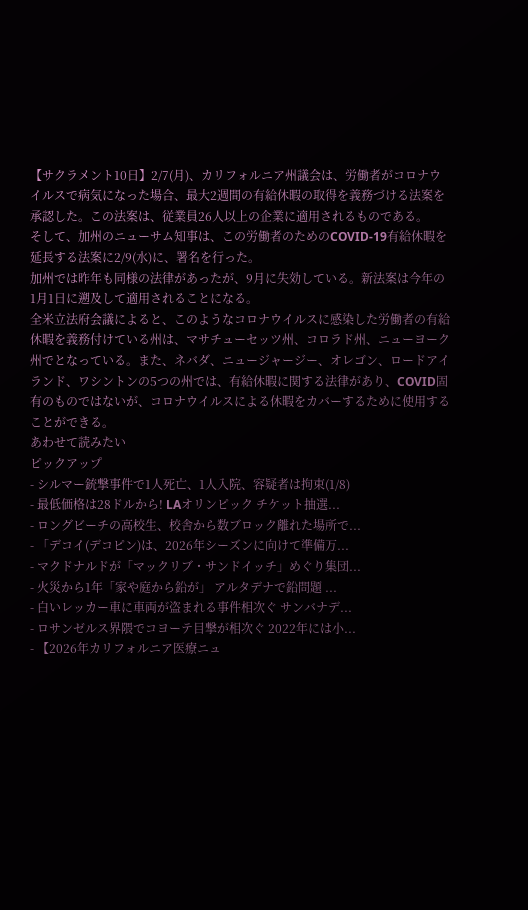【サクラメント10日】2/7(月)、カリフォルニア州議会は、労働者がコロナウイルスで病気になった場合、最大2週間の有給休暇の取得を義務づける法案を承認した。この法案は、従業員26人以上の企業に適用されるものである。
そして、加州のニューサム知事は、この労働者のためのCOVID-19有給休暇を延長する法案に2/9(水)に、署名を行った。
加州では昨年も同様の法律があったが、9月に失効している。新法案は今年の1月1日に遡及して適用されることになる。
全米立法府会議によると、このようなコロナウイルスに感染した労働者の有給休暇を義務付けている州は、マサチューセッツ州、コロラド州、ニューヨーク州でとなっている。また、ネバダ、ニュージャージー、オレゴン、ロードアイランド、ワシントンの5つの州では、有給休暇に関する法律があり、COVID固有のものではないが、コロナウイルスによる休暇をカバーするために使用することができる。
あわせて読みたい
ピックアップ
- シルマー銃撃事件で1人死亡、1人入院、容疑者は拘束(1/8)
- 最低価格は28ドルから! LAオリンピック チケット抽選...
- ロングビーチの高校生、校舎から数ブロック離れた場所で...
- 「デコイ(デコピン)は、2026年シーズンに向けて準備万...
- マクドナルドが「マックリブ・サンドイッチ」めぐり集団...
- 火災から1年「家や庭から鉛が」 アルタデナで鉛問題 ...
- 白いレッカー車に車両が盗まれる事件相次ぐ サンバナデ...
- ロサンゼルス界隈でコヨーテ目撃が相次ぐ 2022年には小...
- 【2026年カリフォルニア医療ニュ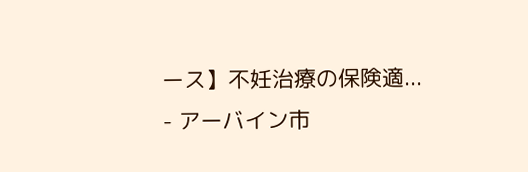ース】不妊治療の保険適...
- アーバイン市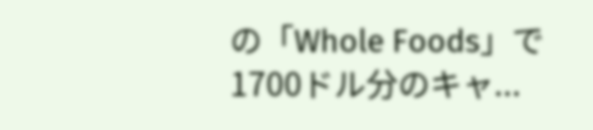の「Whole Foods」で1700ドル分のキャ...